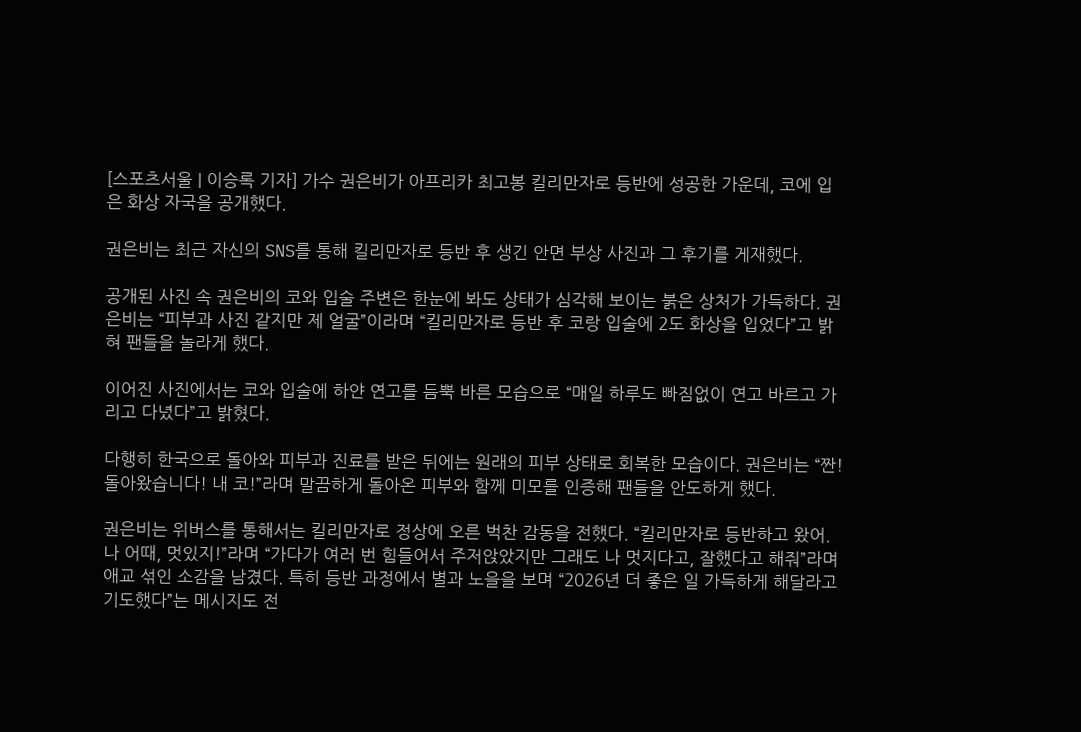[스포츠서울 | 이승록 기자] 가수 권은비가 아프리카 최고봉 킬리만자로 등반에 성공한 가운데, 코에 입은 화상 자국을 공개했다.

권은비는 최근 자신의 SNS를 통해 킬리만자로 등반 후 생긴 안면 부상 사진과 그 후기를 게재했다.

공개된 사진 속 권은비의 코와 입술 주변은 한눈에 봐도 상태가 심각해 보이는 붉은 상처가 가득하다. 권은비는 “피부과 사진 같지만 제 얼굴”이라며 “킬리만자로 등반 후 코랑 입술에 2도 화상을 입었다”고 밝혀 팬들을 놀라게 했다.

이어진 사진에서는 코와 입술에 하얀 연고를 듬뿍 바른 모습으로 “매일 하루도 빠짐없이 연고 바르고 가리고 다녔다”고 밝혔다.

다행히 한국으로 돌아와 피부과 진료를 받은 뒤에는 원래의 피부 상태로 회복한 모습이다. 권은비는 “짠! 돌아왔습니다! 내 코!”라며 말끔하게 돌아온 피부와 함께 미모를 인증해 팬들을 안도하게 했다.

권은비는 위버스를 통해서는 킬리만자로 정상에 오른 벅찬 감동을 전했다. “킬리만자로 등반하고 왔어. 나 어때, 멋있지!”라며 “가다가 여러 번 힘들어서 주저앉았지만 그래도 나 멋지다고, 잘했다고 해줘”라며 애교 섞인 소감을 남겼다. 특히 등반 과정에서 별과 노을을 보며 “2026년 더 좋은 일 가득하게 해달라고 기도했다”는 메시지도 전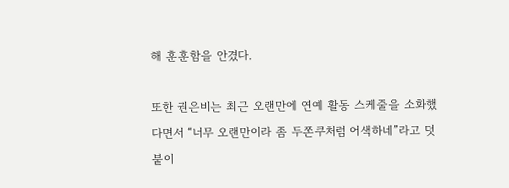해 훈훈함을 안겼다.

또한 권은비는 최근 오랜만에 연예 활동 스케줄을 소화했다면서 “너무 오랜만이라 좀 두쫀쿠처럼 어색하네”라고 덧붙이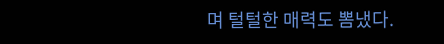며 털털한 매력도 뽐냈다.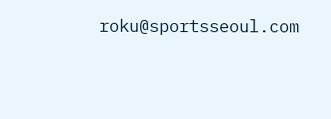roku@sportsseoul.com